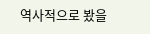역사적으로 봤을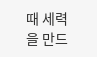때 세력을 만드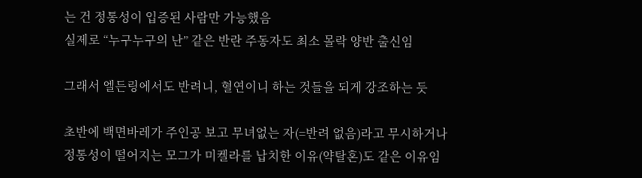는 건 정통성이 입증된 사람만 가능했음
실제로 “누구누구의 난” 같은 반란 주동자도 최소 몰락 양반 출신임

그래서 엘든링에서도 반려니, 혈연이니 하는 것들을 되게 강조하는 듯

초반에 백면바레가 주인공 보고 무녀없는 자(=반려 없음)라고 무시하거나
정통성이 떨어지는 모그가 미켈라를 납치한 이유(약탈혼)도 같은 이유임